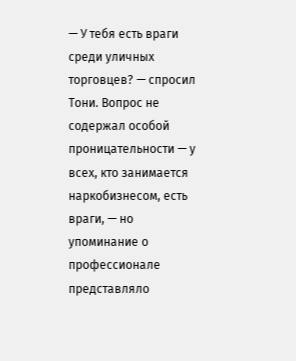— У тебя есть враги среди уличных торговцев? — спросил Тони. Вопрос не содержал особой проницательности — у всех, кто занимается наркобизнесом, есть враги, — но упоминание о профессионале представляло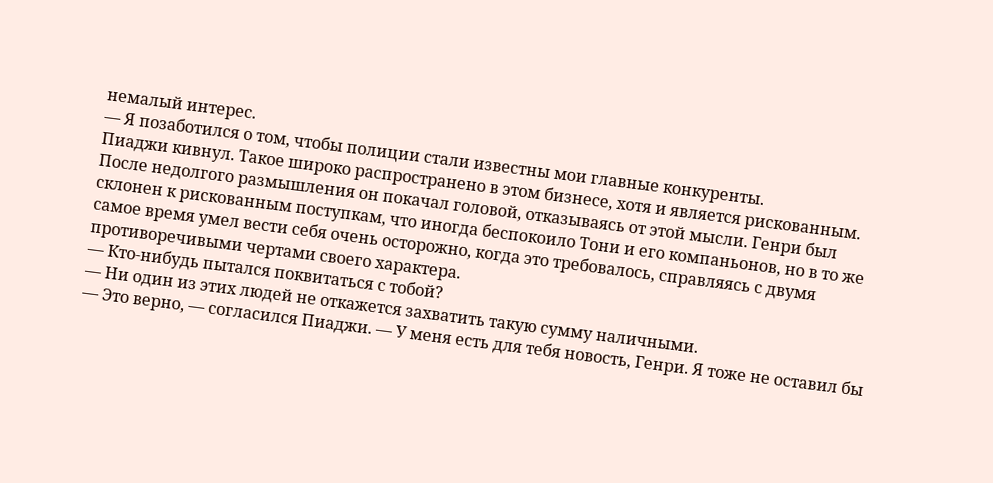немалый интерес.
— Я позаботился о том, чтобы полиции стали известны мои главные конкуренты.
Пиаджи кивнул. Такое широко распространено в этом бизнесе, хотя и является рискованным. После недолгого размышления он покачал головой, отказываясь от этой мысли. Генри был склонен к рискованным поступкам, что иногда беспокоило Тони и его компаньонов, но в то же самое время умел вести себя очень осторожно, когда это требовалось, справляясь с двумя противоречивыми чертами своего характера.
— Кто-нибудь пытался поквитаться с тобой?
— Ни один из этих людей не откажется захватить такую сумму наличными.
— Это верно, — согласился Пиаджи. — У меня есть для тебя новость, Генри. Я тоже не оставил бы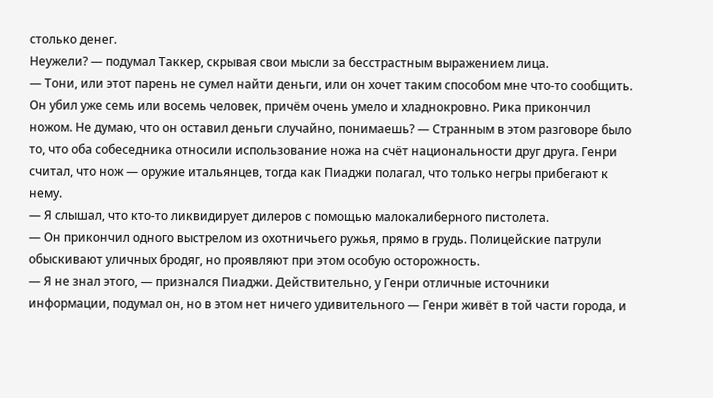столько денег.
Неужели? — подумал Таккер, скрывая свои мысли за бесстрастным выражением лица.
— Тони, или этот парень не сумел найти деньги, или он хочет таким способом мне что-то сообщить. Он убил уже семь или восемь человек, причём очень умело и хладнокровно. Рика прикончил ножом. Не думаю, что он оставил деньги случайно, понимаешь? — Странным в этом разговоре было то, что оба собеседника относили использование ножа на счёт национальности друг друга. Генри считал, что нож — оружие итальянцев, тогда как Пиаджи полагал, что только негры прибегают к нему.
— Я слышал, что кто-то ликвидирует дилеров с помощью малокалиберного пистолета.
— Он прикончил одного выстрелом из охотничьего ружья, прямо в грудь. Полицейские патрули обыскивают уличных бродяг, но проявляют при этом особую осторожность.
— Я не знал этого, — признался Пиаджи. Действительно, у Генри отличные источники информации, подумал он, но в этом нет ничего удивительного — Генри живёт в той части города, и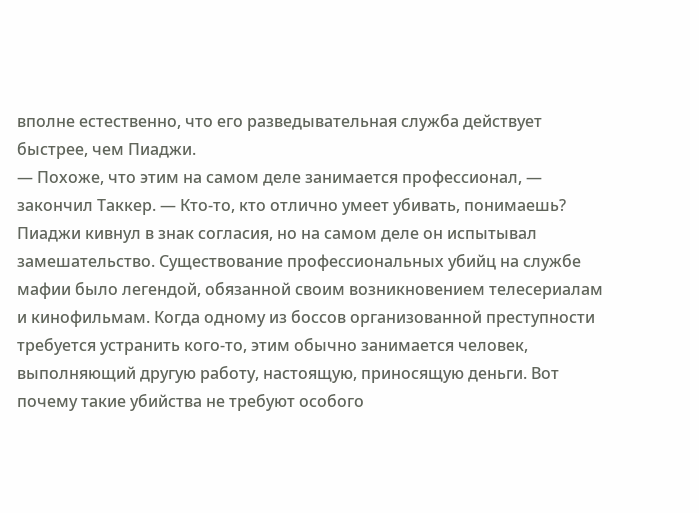вполне естественно, что его разведывательная служба действует быстрее, чем Пиаджи.
— Похоже, что этим на самом деле занимается профессионал, — закончил Таккер. — Кто-то, кто отлично умеет убивать, понимаешь?
Пиаджи кивнул в знак согласия, но на самом деле он испытывал замешательство. Существование профессиональных убийц на службе мафии было легендой, обязанной своим возникновением телесериалам и кинофильмам. Когда одному из боссов организованной преступности требуется устранить кого-то, этим обычно занимается человек, выполняющий другую работу, настоящую, приносящую деньги. Вот почему такие убийства не требуют особого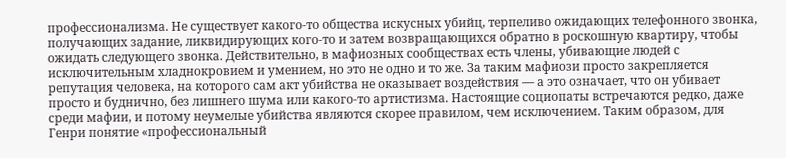профессионализма. Не существует какого-то общества искусных убийц, терпеливо ожидающих телефонного звонка, получающих задание, ликвидирующих кого-то и затем возвращающихся обратно в роскошную квартиру, чтобы ожидать следующего звонка. Действительно, в мафиозных сообществах есть члены, убивающие людей с исключительным хладнокровием и умением, но это не одно и то же. За таким мафиози просто закрепляется репутация человека, на которого сам акт убийства не оказывает воздействия — а это означает, что он убивает просто и буднично, без лишнего шума или какого-то артистизма. Настоящие социопаты встречаются редко, даже среди мафии, и потому неумелые убийства являются скорее правилом, чем исключением. Таким образом, для Генри понятие «профессиональный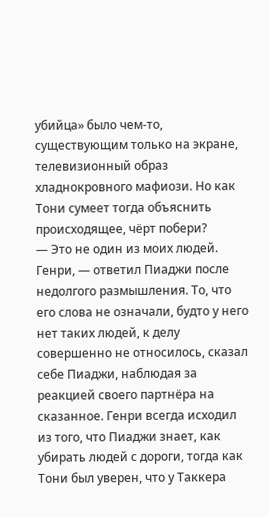убийца» было чем-то, существующим только на экране, телевизионный образ хладнокровного мафиози. Но как Тони сумеет тогда объяснить происходящее, чёрт побери?
— Это не один из моих людей. Генри, — ответил Пиаджи после недолгого размышления. То, что его слова не означали, будто у него нет таких людей, к делу совершенно не относилось, сказал себе Пиаджи, наблюдая за реакцией своего партнёра на сказанное. Генри всегда исходил из того, что Пиаджи знает, как убирать людей с дороги, тогда как Тони был уверен, что у Таккера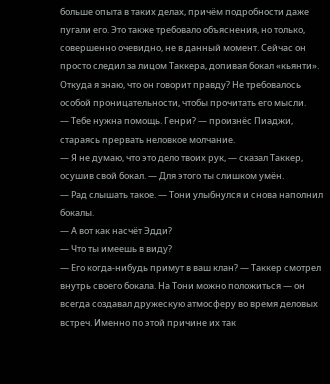больше опыта в таких делах, причём подробности даже пугали его. Это также требовало объяснения, но только, совершенно очевидно, не в данный момент. Сейчас он просто следил за лицом Таккера, допивая бокал «кьянти».
Откуда я знаю, что он говорит правду? Не требовалось особой проницательности, чтобы прочитать его мысли.
— Тебе нужна помощь. Генри? — произнёс Пиаджи, стараясь прервать неловкое молчание.
— Я не думаю, что это дело твоих рук, — сказал Таккер, осушив свой бокал. — Для этого ты слишком умён.
— Рад слышать такое. — Тони улыбнулся и снова наполнил бокалы.
— А вот как насчёт Эдди?
— Что ты имеешь в виду?
— Его когда-нибудь примут в ваш клан? — Таккер смотрел внутрь своего бокала. На Тони можно положиться — он всегда создавал дружескую атмосферу во время деловых встреч. Именно по этой причине их так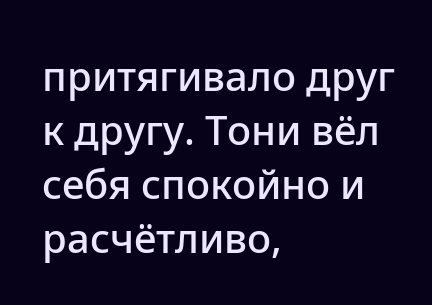притягивало друг к другу. Тони вёл себя спокойно и расчётливо,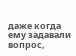даже когда ему задавали вопрос,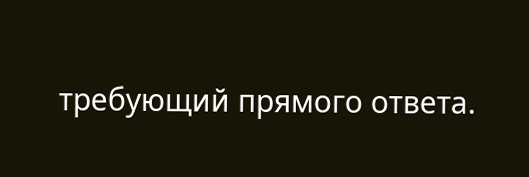требующий прямого ответа.